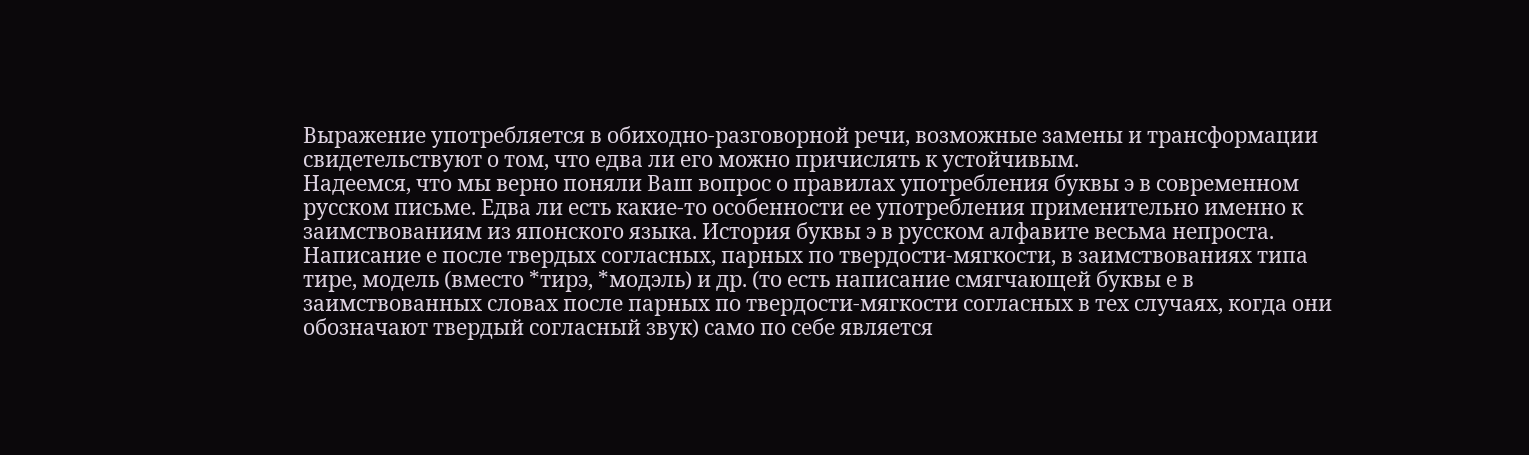Выражение употребляется в обиходно-разговорной речи, возможные замены и трансформации свидетельствуют о том, что едва ли его можно причислять к устойчивым.
Надеемся, что мы верно поняли Ваш вопрос о правилах употребления буквы э в современном русском письме. Едва ли есть какие-то особенности ее употребления применительно именно к заимствованиям из японского языка. История буквы э в русском алфавите весьма непроста. Написание е после твердых согласных, парных по твердости-мягкости, в заимствованиях типа тире, модель (вместо *тирэ, *модэль) и др. (то есть написание смягчающей буквы е в заимствованных словах после парных по твердости-мягкости согласных в тех случаях, когда они обозначают твердый согласный звук) само по себе является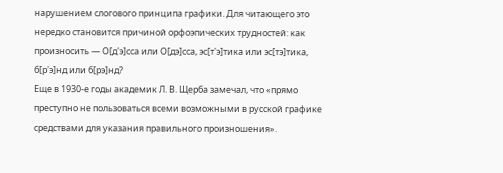нарушением слогового принципа графики. Для читающего это нередко становится причиной орфоэпических трудностей: как произносить — О[д'э]сса или О[дэ]сса, эс[т'э]тика или эс[тэ]тика, б[р'э]нд или б[рэ]нд?
Еще в 1930-е годы академик Л. В. Щерба замечал, что «прямо преступно не пользоваться всеми возможными в русской графике средствами для указания правильного произношения».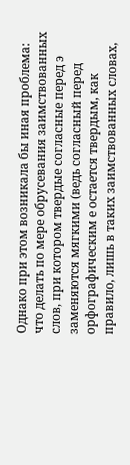Однако при этом возникала бы иная проблема: что делать по мере обрусевания заимствованных слов, при котором твердые согласные перед э заменяются мягкими (ведь согласный перед орфографическим е остается твердым, как правило, лишь в таких заимствованных словах,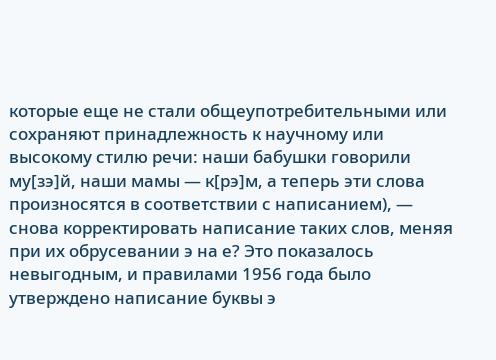которые еще не стали общеупотребительными или сохраняют принадлежность к научному или высокому стилю речи: наши бабушки говорили му[зэ]й, наши мамы — к[рэ]м, а теперь эти слова произносятся в соответствии с написанием), — снова корректировать написание таких слов, меняя при их обрусевании э на е? Это показалось невыгодным, и правилами 1956 года было утверждено написание буквы э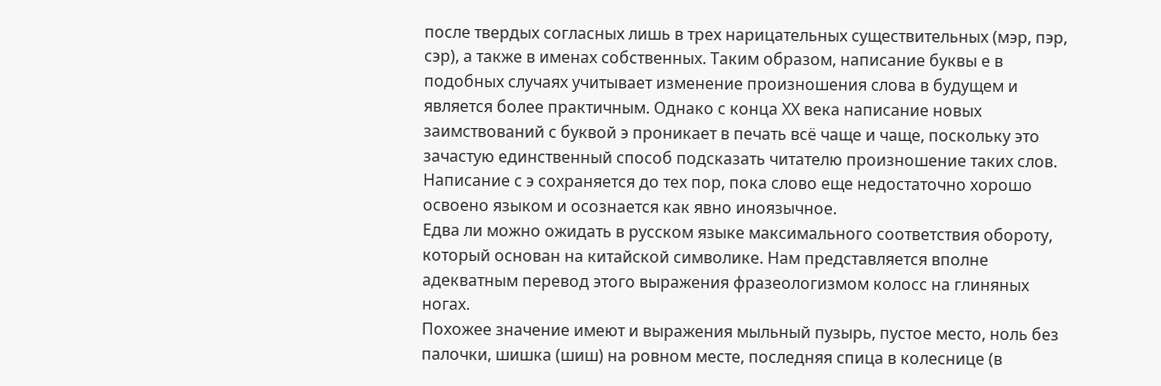после твердых согласных лишь в трех нарицательных существительных (мэр, пэр, сэр), а также в именах собственных. Таким образом, написание буквы е в подобных случаях учитывает изменение произношения слова в будущем и является более практичным. Однако с конца ХХ века написание новых заимствований с буквой э проникает в печать всё чаще и чаще, поскольку это зачастую единственный способ подсказать читателю произношение таких слов. Написание с э сохраняется до тех пор, пока слово еще недостаточно хорошо освоено языком и осознается как явно иноязычное.
Едва ли можно ожидать в русском языке максимального соответствия обороту, который основан на китайской символике. Нам представляется вполне адекватным перевод этого выражения фразеологизмом колосс на глиняных ногах.
Похожее значение имеют и выражения мыльный пузырь, пустое место, ноль без палочки, шишка (шиш) на ровном месте, последняя спица в колеснице (в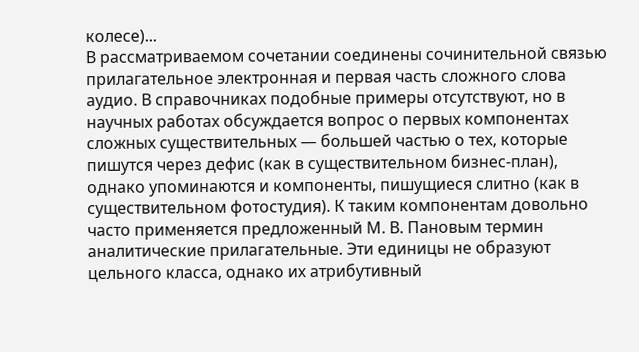колесе)...
В рассматриваемом сочетании соединены сочинительной связью прилагательное электронная и первая часть сложного слова аудио. В справочниках подобные примеры отсутствуют, но в научных работах обсуждается вопрос о первых компонентах сложных существительных — большей частью о тех, которые пишутся через дефис (как в существительном бизнес-план), однако упоминаются и компоненты, пишущиеся слитно (как в существительном фотостудия). К таким компонентам довольно часто применяется предложенный М. В. Пановым термин аналитические прилагательные. Эти единицы не образуют цельного класса, однако их атрибутивный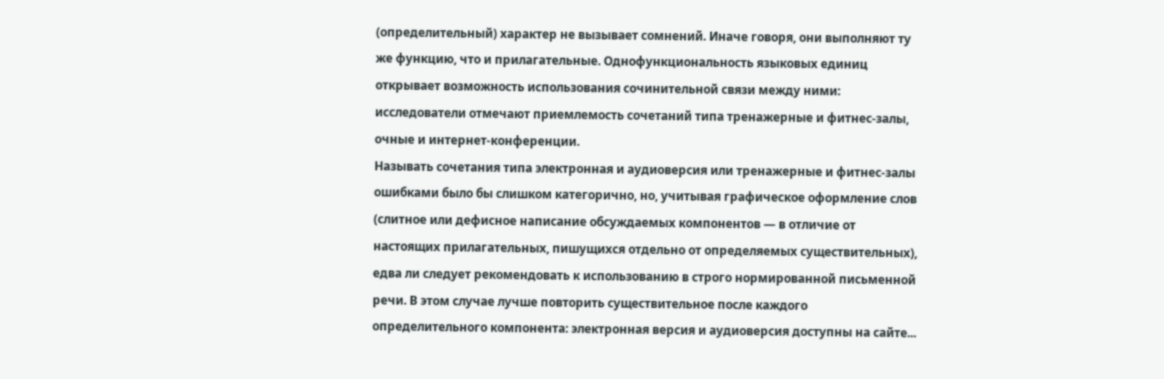(определительный) характер не вызывает сомнений. Иначе говоря, они выполняют ту же функцию, что и прилагательные. Однофункциональность языковых единиц открывает возможность использования сочинительной связи между ними: исследователи отмечают приемлемость сочетаний типа тренажерные и фитнес-залы, очные и интернет-конференции.
Называть сочетания типа электронная и аудиоверсия или тренажерные и фитнес-залы ошибками было бы слишком категорично, но, учитывая графическое оформление слов (слитное или дефисное написание обсуждаемых компонентов — в отличие от настоящих прилагательных, пишущихся отдельно от определяемых существительных), едва ли следует рекомендовать к использованию в строго нормированной письменной речи. В этом случае лучше повторить существительное после каждого определительного компонента: электронная версия и аудиоверсия доступны на сайте...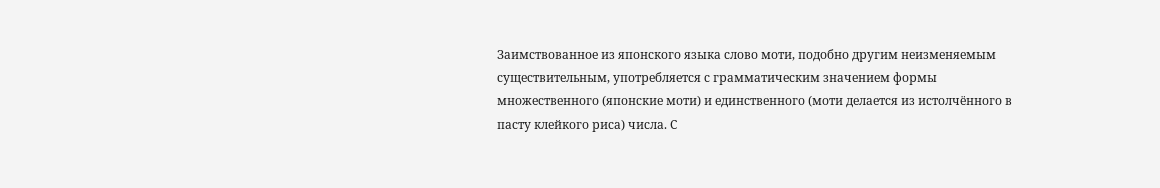Заимствованное из японского языка слово моти, подобно другим неизменяемым существительным, употребляется с грамматическим значением формы множественного (японские моти) и единственного (моти делается из истолчённого в пасту клейкого риса) числа. С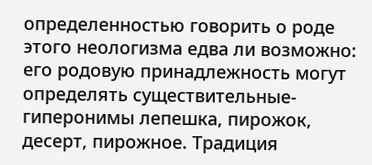определенностью говорить о роде этого неологизма едва ли возможно: его родовую принадлежность могут определять существительные-гиперонимы лепешка, пирожок, десерт, пирожное. Традиция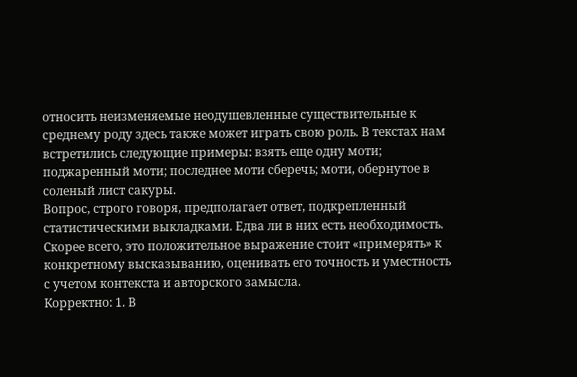относить неизменяемые неодушевленные существительные к среднему роду здесь также может играть свою роль. В текстах нам встретились следующие примеры: взять еще одну моти; поджаренный моти; последнее моти сберечь; моти, обернутое в соленый лист сакуры.
Вопрос, строго говоря, предполагает ответ, подкрепленный статистическими выкладками. Едва ли в них есть необходимость. Скорее всего, это положительное выражение стоит «примерять» к конкретному высказыванию, оценивать его точность и уместность с учетом контекста и авторского замысла.
Корректно: 1. В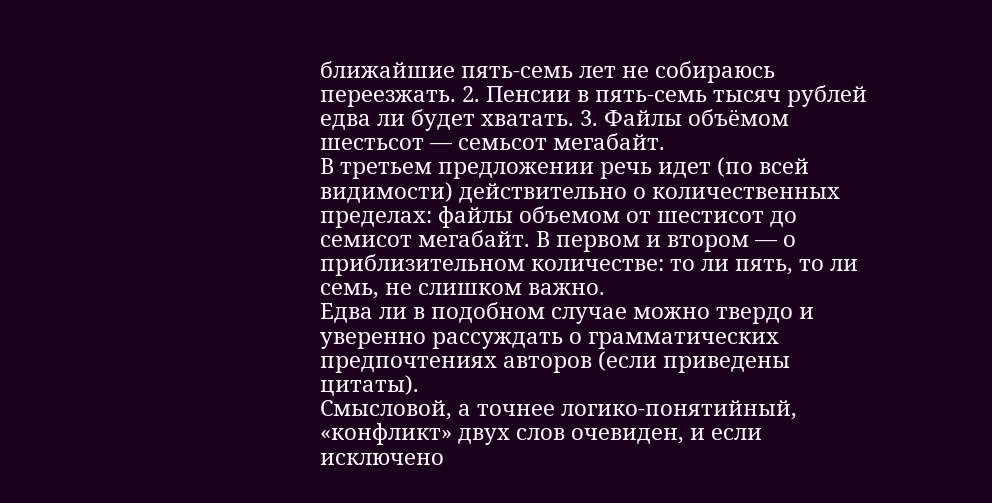ближайшие пять-семь лет не собираюсь переезжать. 2. Пенсии в пять-семь тысяч рублей едва ли будет хватать. 3. Файлы объёмом шестьсот — семьсот мегабайт.
В третьем предложении речь идет (по всей видимости) действительно о количественных пределах: файлы объемом от шестисот до семисот мегабайт. В первом и втором — о приблизительном количестве: то ли пять, то ли семь, не слишком важно.
Едва ли в подобном случае можно твердо и уверенно рассуждать о грамматических предпочтениях авторов (если приведены цитаты).
Смысловой, а точнее логико-понятийный, «конфликт» двух слов очевиден, и если исключено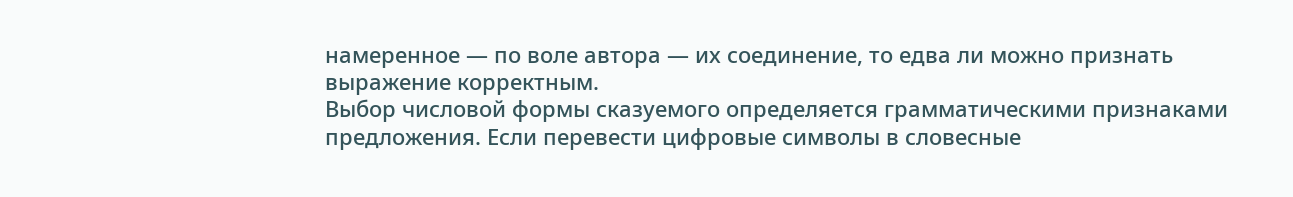намеренное — по воле автора — их соединение, то едва ли можно признать выражение корректным.
Выбор числовой формы сказуемого определяется грамматическими признаками предложения. Если перевести цифровые символы в словесные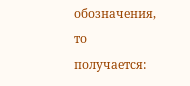обозначения, то получается: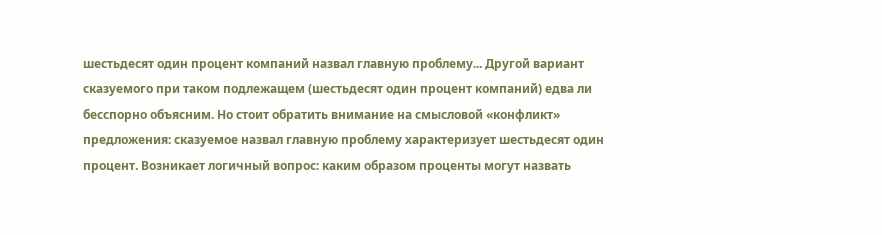шестьдесят один процент компаний назвал главную проблему... Другой вариант сказуемого при таком подлежащем (шестьдесят один процент компаний) едва ли бесспорно объясним. Но стоит обратить внимание на смысловой «конфликт» предложения: сказуемое назвал главную проблему характеризует шестьдесят один процент. Возникает логичный вопрос: каким образом проценты могут назвать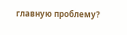главную проблему?